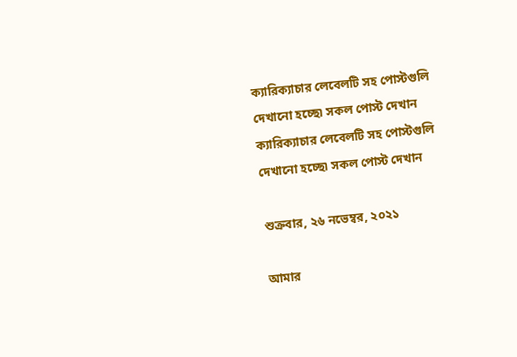ক্যারিক্যাচার লেবেলটি সহ পোস্টগুলি দেখানো হচ্ছে৷ সকল পোস্ট দেখান
ক্যারিক্যাচার লেবেলটি সহ পোস্টগুলি দেখানো হচ্ছে৷ সকল পোস্ট দেখান

শুক্রবার, ২৬ নভেম্বর, ২০২১

আমার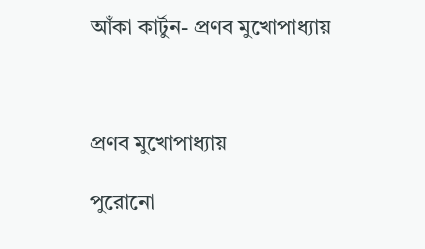আঁকা কার্টুন- প্রণব মুখোপাধ্যায়



প্রণব মুখোপাধ্যায়

পুরোনো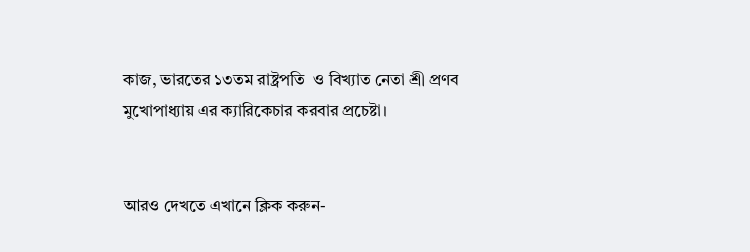কাজ, ভারতের ১৩তম রাষ্ট্রপতি  ও বিখ্যাত নেতা শ্রী প্রণব মুখোপাধ্যায় এর ক্যারিকেচার করবার প্রচেষ্টা।


আরও দেখতে এখানে ক্লিক করুন-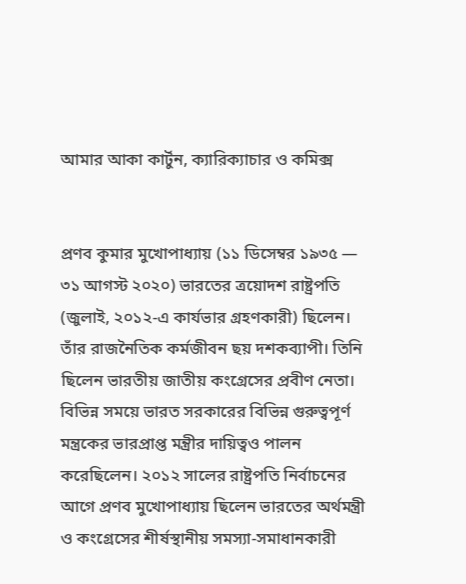আমার আকা কার্টুন, ক্যারিক্যাচার ও কমিক্স


প্রণব কুমার মুখোপাধ্যায় (১১ ডিসেম্বর ১৯৩৫ — ৩১ আগস্ট ২০২০) ভারতের ত্রয়োদশ রাষ্ট্রপতি (জুলাই, ২০১২-এ কার্যভার গ্রহণকারী) ছিলেন। তাঁর রাজনৈতিক কর্মজীবন ছয় দশকব্যাপী। তিনি ছিলেন ভারতীয় জাতীয় কংগ্রেসের প্রবীণ নেতা। বিভিন্ন সময়ে ভারত সরকারের বিভিন্ন গুরুত্বপূর্ণ মন্ত্রকের ভারপ্রাপ্ত মন্ত্রীর দায়িত্বও পালন করেছিলেন। ২০১২ সালের রাষ্ট্রপতি নির্বাচনের আগে প্রণব মুখোপাধ্যায় ছিলেন ভারতের অর্থমন্ত্রী ও কংগ্রেসের শীর্ষস্থানীয় সমস্যা-সমাধানকারী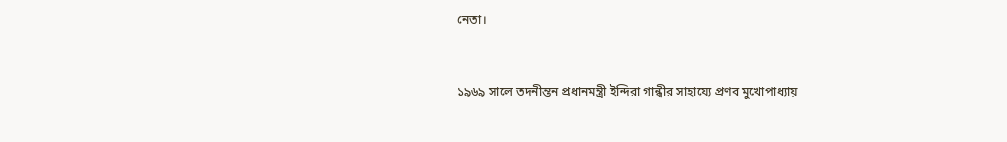নেতা।


১৯৬৯ সালে তদনীন্তন প্রধানমন্ত্রী ইন্দিরা গান্ধীর সাহায্যে প্রণব মুখোপাধ্যায়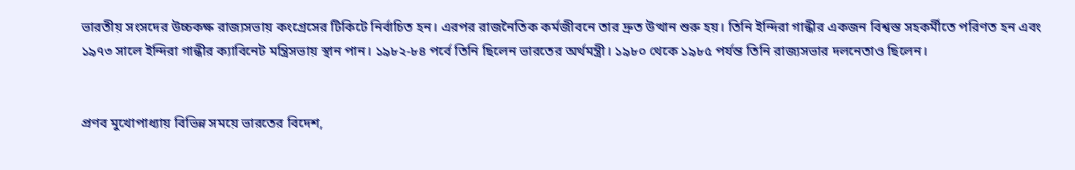ভারতীয় সংসদের উচ্চকক্ষ রাজ্যসভায় কংগ্রেসের টিকিটে নির্বাচিত হন। এরপর রাজনৈতিক কর্মজীবনে তার দ্রুত উত্থান শুরু হয়। তিনি ইন্দিরা গান্ধীর একজন বিশ্বস্ত সহকর্মীতে পরিণত হন এবং ১৯৭৩ সালে ইন্দিরা গান্ধীর ক্যাবিনেট মন্ত্রিসভায় স্থান পান। ১৯৮২-৮৪ পর্বে তিনি ছিলেন ভারতের অর্থমন্ত্রী। ১৯৮০ থেকে ১৯৮৫ পর্যন্ত তিনি রাজ্যসভার দলনেতাও ছিলেন।


প্রণব মুখোপাধ্যায় বিভিন্ন সময়ে ভারতের বিদেশ,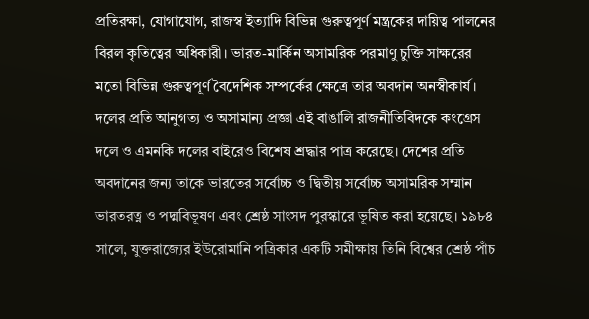প্রতিরক্ষা, যোগাযোগ, রাজস্ব ইত্যাদি বিভিন্ন গুরুত্বপূর্ণ মন্ত্রকের দায়িত্ব পালনের বিরল কৃতিত্বের অধিকারী। ভারত-মার্কিন অসামরিক পরমাণু চুক্তি সাক্ষরের মতো বিভিন্ন গুরুত্বপূর্ণ বৈদেশিক সম্পর্কের ক্ষেত্রে তার অবদান অনস্বীকার্য। দলের প্রতি আনুগত্য ও অসামান্য প্রজ্ঞা এই বাঙালি রাজনীতিবিদকে কংগ্রেস দলে ও এমনকি দলের বাইরেও বিশেষ শ্রদ্ধার পাত্র করেছে। দেশের প্রতি অবদানের জন্য তাকে ভারতের সর্বোচ্চ ও দ্বিতীয় সর্বোচ্চ অসামরিক সম্মান ভারতরত্ন ও পদ্মবিভূষণ এবং শ্রেষ্ঠ সাংসদ পুরস্কারে ভূষিত করা হয়েছে। ১৯৮৪ সালে, যুক্তরাজ্যের ইউরোমানি পত্রিকার একটি সমীক্ষায় তিনি বিশ্বের শ্রেষ্ঠ পাঁচ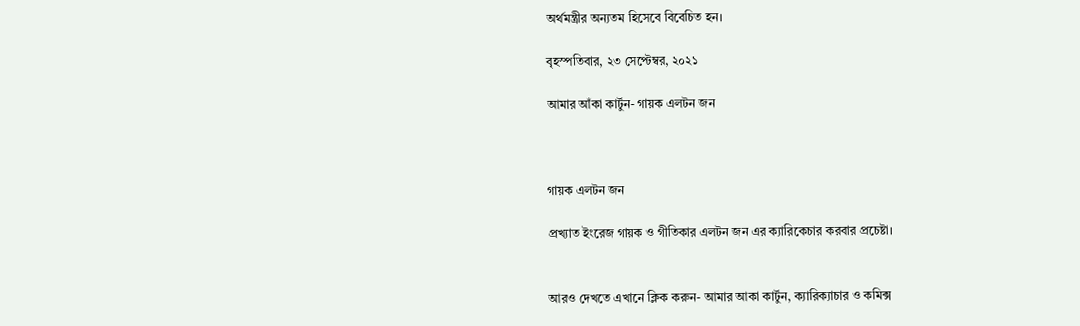অর্থমন্ত্রীর অন্যতম হিসেবে বিবেচিত হন।

বৃহস্পতিবার, ২৩ সেপ্টেম্বর, ২০২১

আমার আঁকা কার্টুন- গায়ক এলটন জন



গায়ক এলটন জন

প্রখ্যাত ইংরেজ গায়ক ও গীতিকার এলটন জন এর ক্যারিকেচার করবার প্রচেষ্টা।


আরও দেখতে এখানে ক্লিক করুন- আমার আকা কার্টুন, ক্যারিক্যাচার ও কমিক্স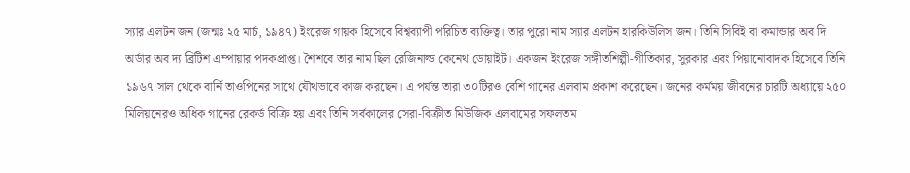স্যার এলটন জন (জন্মঃ ২৫ মার্চ, ১৯৪৭) ইংরেজ গায়ক হিসেবে বিশ্বব্যাপী পরিচিত ব্যক্তিত্ব। তার পুরো নাম স্যার এলটন হারকিউলিস জন। তিনি সিবিই বা কমান্ডার অব দি অর্ডার অব দ্য ব্রিটিশ এম্পায়ার পদকপ্রাপ্ত। শৈশবে তার নাম ছিল রেজিনাল্ড কেনেথ ডোয়াইট। একজন ইংরেজ সঙ্গীতশিল্পী-গীতিকার, সুরকার এবং পিয়ানোবাদক হিসেবে তিনি ১৯৬৭ সাল থেকে বার্নি তাওপিনের সাথে যৌথভাবে কাজ করছেন। এ পর্যন্ত তারা ৩০টিরও বেশি গানের এলবাম প্রকাশ করেছেন। জনের কর্মময় জীবনের চারটি অধ্যায়ে ২৫০ মিলিয়নেরও অধিক গানের রেকর্ড বিক্রি হয় এবং তিনি সর্বকালের সেরা-বিক্রীত মিউজিক এলবামের সফলতম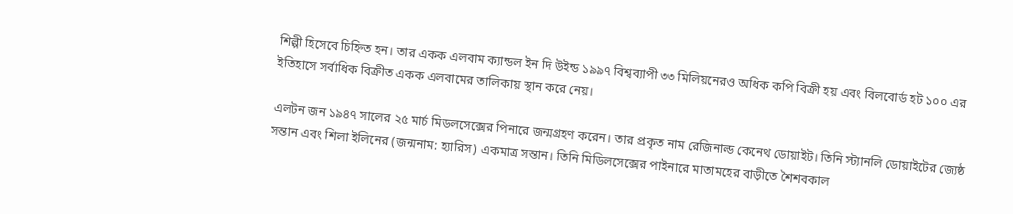শিল্পী হিসেবে চিহ্নিত হন। তার একক এলবাম ক্যান্ডল ইন দি উইন্ড ১৯৯৭ বিশ্বব্যাপী ৩৩ মিলিয়নেরও অধিক কপি বিক্রী হয় এবং বিলবোর্ড হট ১০০ এর ইতিহাসে সর্বাধিক বিক্রীত একক এলবামের তালিকায় স্থান করে নেয়।

এলটন জন ১৯৪৭ সালের ২৫ মার্চ মিডলসেক্সের পিনারে জন্মগ্রহণ করেন। তার প্রকৃত নাম রেজিনাল্ড কেনেথ ডোয়াইট। তিনি স্ট্যানলি ডোয়াইটের জ্যেষ্ঠ সন্তান এবং শিলা ইলিনের (জন্মনাম: হ্যারিস) একমাত্র সন্তান। তিনি মিডিলসেক্সের পাইনারে মাতামহের বাড়ীতে শৈশবকাল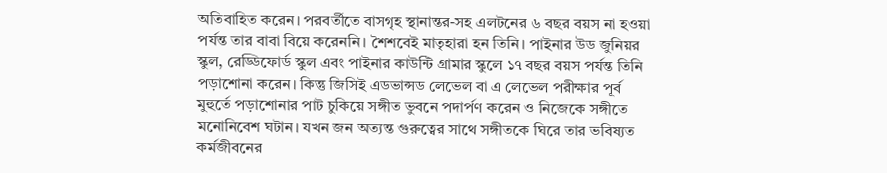অতিবাহিত করেন। পরবর্তীতে বাসগৃহ স্থানান্তর-সহ এলটনের ৬ বছর বয়স না হওয়া পর্যন্ত তার বাবা বিয়ে করেননি। শৈশবেই মাতৃহারা হন তিনি। পাইনার উড জুনিয়র স্কুল, রেড্ডিফোর্ড স্কুল এবং পাইনার কাউন্টি গ্রামার স্কুলে ১৭ বছর বয়স পর্যন্ত তিনি পড়াশোনা করেন। কিন্তু জিসিই এডভান্সড লেভেল বা এ লেভেল পরীক্ষার পূর্ব মুহুর্তে পড়াশোনার পাট চুকিয়ে সঙ্গীত ভুবনে পদার্পণ করেন ও নিজেকে সঙ্গীতে মনোনিবেশ ঘটান। যখন জন অত্যন্ত গুরুত্বের সাথে সঙ্গীতকে ঘিরে তার ভবিষ্যত কর্মজীবনের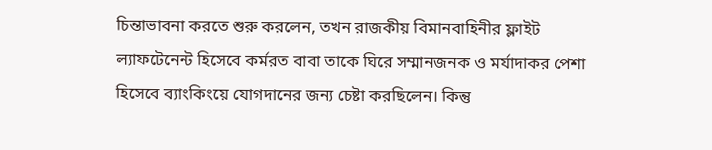চিন্তাভাবনা করতে শুরু করলেন, তখন রাজকীয় বিমানবাহিনীর ফ্লাইট ল্যাফটেনেন্ট হিসেবে কর্মরত বাবা তাকে ঘিরে সম্মানজনক ও মর্যাদাকর পেশা হিসেবে ব্যাংকিংয়ে যোগদানের জন্য চেষ্টা করছিলেন। কিন্তু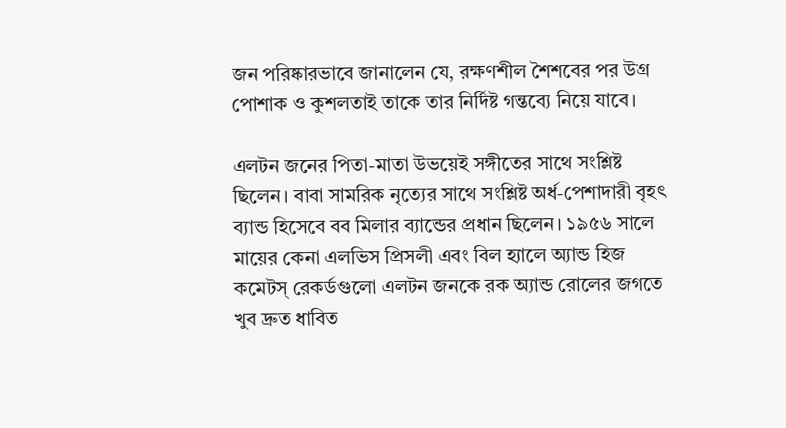জন পরিষ্কারভাবে জানালেন যে, রক্ষণশীল শৈশবের পর উগ্র পোশাক ও কুশলতাই তাকে তার নির্দিষ্ট গন্তব্যে নিয়ে যাবে।

এলটন জনের পিতা-মাতা উভয়েই সঙ্গীতের সাথে সংশ্লিষ্ট ছিলেন। বাবা সামরিক নৃত্যের সাথে সংশ্লিষ্ট অর্ধ-পেশাদারী বৃহৎ ব্যান্ড হিসেবে বব মিলার ব্যান্ডের প্রধান ছিলেন। ১৯৫৬ সালে মায়ের কেনা এলভিস প্রিসলী এবং বিল হ্যালে অ্যান্ড হিজ কমেটস্‌ রেকর্ডগুলো এলটন জনকে রক অ্যান্ড রোলের জগতে খুব দ্রুত ধাবিত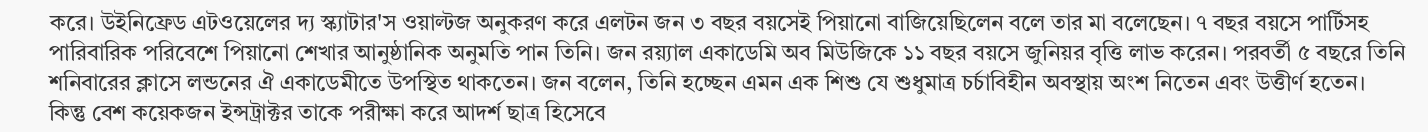করে। উইনিফ্রেড এটওয়েলের দ্য স্ক্যাটার'স ওয়াল্টজ অনুকরণ করে এলটন জন ৩ বছর বয়সেই পিয়ানো বাজিয়েছিলেন বলে তার মা বলেছেন। ৭ বছর বয়সে পার্টিসহ পারিবারিক পরিবেশে পিয়ানো শেখার আনুষ্ঠানিক অনুমতি পান তিনি। জন রয়্যাল একাডেমি অব মিউজিকে ১১ বছর বয়সে জুনিয়র বৃত্তি লাভ করেন। পরবর্তী ৫ বছরে তিনি শনিবারের ক্লাসে লন্ডনের ঐ একাডেমীতে উপস্থিত থাকতেন। জন বলেন, তিনি হচ্ছেন এমন এক শিশু যে শুধুমাত্র চর্চাবিহীন অবস্থায় অংশ নিতেন এবং উত্তীর্ণ হতেন। কিন্তু বেশ কয়েকজন ইন্সট্রাক্টর তাকে পরীক্ষা করে আদর্শ ছাত্র হিসেবে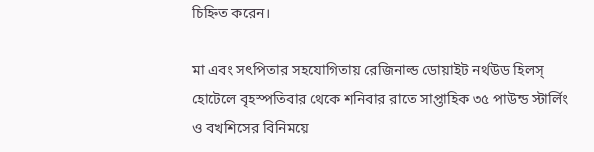চিহ্নিত করেন।

মা এবং সৎপিতার সহযোগিতায় রেজিনাল্ড ডোয়াইট নর্থউড হিলস্‌ হোটেলে বৃহস্পতিবার থেকে শনিবার রাতে সাপ্তাহিক ৩৫ পাউন্ড স্টার্লিং ও বখশিসের বিনিময়ে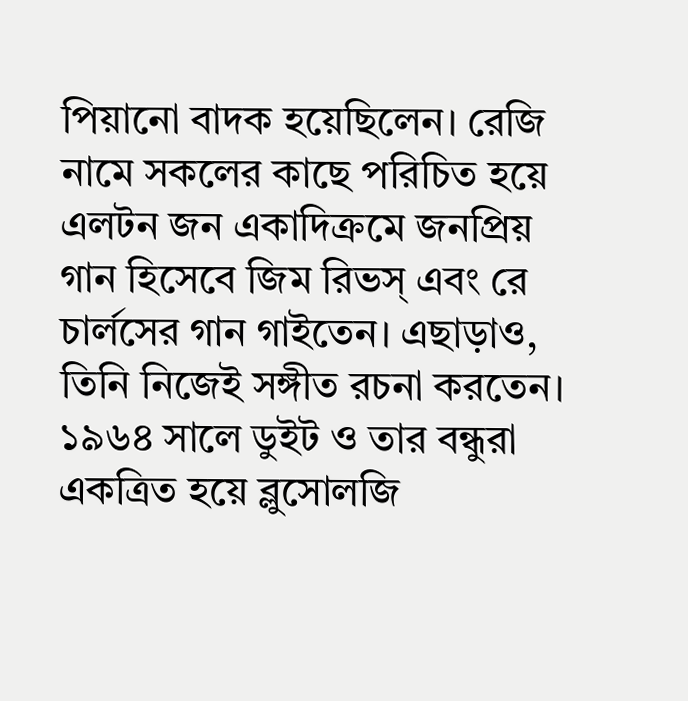পিয়ানো বাদক হয়েছিলেন। রেজি নামে সকলের কাছে পরিচিত হয়ে এলটন জন একাদিক্রমে জনপ্রিয় গান হিসেবে জিম রিভস্‌ এবং রে চার্লসের গান গাইতেন। এছাড়াও, তিনি নিজেই সঙ্গীত রচনা করতেন। ১৯৬৪ সালে ডুইট ও তার বন্ধুরা একত্রিত হয়ে ব্লুসোলজি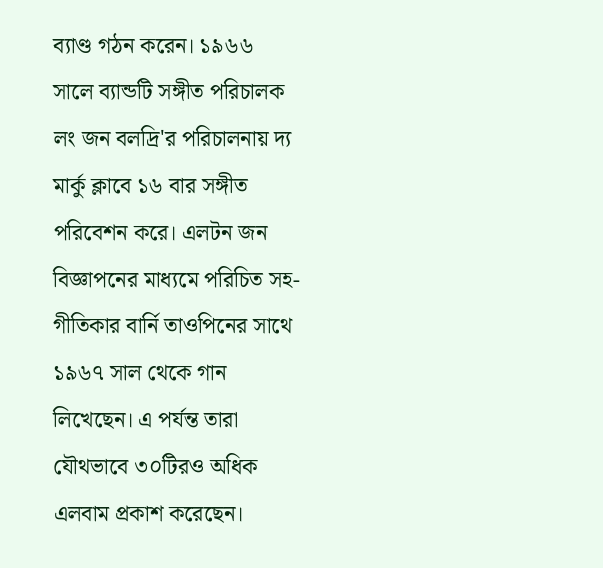ব্যাণ্ড গঠন করেন। ১৯৬৬ সালে ব্যান্ডটি সঙ্গীত পরিচালক লং জন বলদ্রি'র পরিচালনায় দ্য মার্কু ক্লাবে ১৬ বার সঙ্গীত পরিবেশন করে। এলটন জন বিজ্ঞাপনের মাধ্যমে পরিচিত সহ-গীতিকার বার্নি তাওপিনের সাথে ১৯৬৭ সাল থেকে গান লিখেছেন। এ পর্যন্ত তারা যৌথভাবে ৩০টিরও অধিক এলবাম প্রকাশ করেছেন।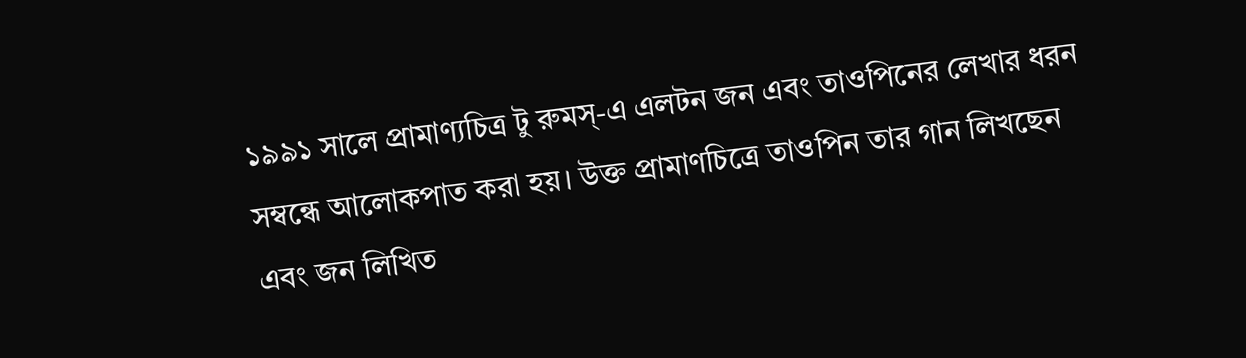১৯৯১ সালে প্রামাণ্যচিত্র টু রুমস্‌-এ এলটন জন এবং তাওপিনের লেখার ধরন সম্বন্ধে আলোকপাত করা হয়। উক্ত প্রামাণচিত্রে তাওপিন তার গান লিখছেন এবং জন লিখিত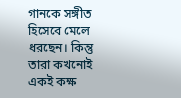গানকে সঙ্গীত হিসেবে মেলে ধরছেন। কিন্তু তারা কখনোই একই কক্ষ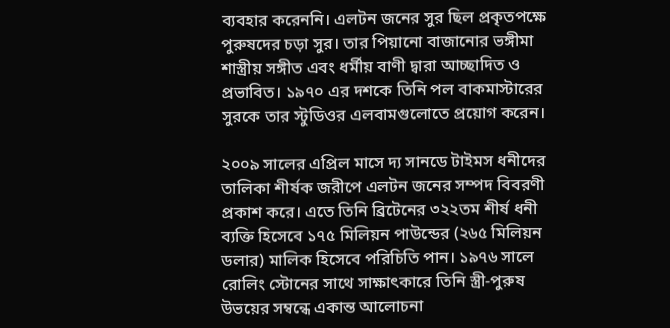ব্যবহার করেননি। এলটন জনের সুর ছিল প্রকৃতপক্ষে পুরুষদের চড়া সুর। তার পিয়ানো বাজানোর ভঙ্গীমা শাস্ত্রীয় সঙ্গীত এবং ধর্মীয় বাণী দ্বারা আচ্ছাদিত ও প্রভাবিত। ১৯৭০ এর দশকে তিনি পল বাকমাস্টারের সুরকে তার স্টুডিওর এলবামগুলোতে প্রয়োগ করেন।

২০০৯ সালের এপ্রিল মাসে দ্য সানডে টাইমস ধনীদের তালিকা শীর্ষক জরীপে এলটন জনের সম্পদ বিবরণী প্রকাশ করে। এতে তিনি ব্রিটেনের ৩২২তম শীর্ষ ধনী ব্যক্তি হিসেবে ১৭৫ মিলিয়ন পাউন্ডের (২৬৫ মিলিয়ন ডলার) মালিক হিসেবে পরিচিতি পান। ১৯৭৬ সালে রোলিং স্টোনের সাথে সাক্ষাৎকারে তিনি স্ত্রী-পুরুষ উভয়ের সম্বন্ধে একান্ত আলোচনা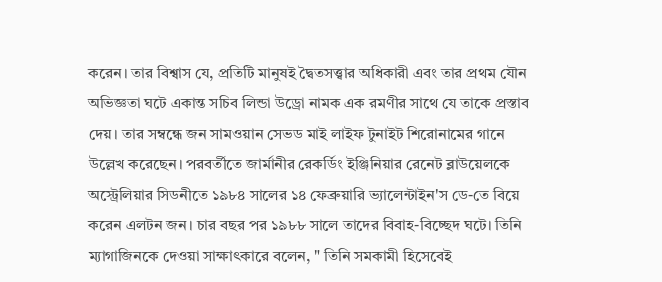করেন। তার বিশ্বাস যে, প্রতিটি মানুষই দ্বৈতসত্ত্বার অধিকারী এবং তার প্রথম যৌন অভিজ্ঞতা ঘটে একান্ত সচিব লিন্ডা উড্রো নামক এক রমণীর সাথে যে তাকে প্রস্তাব দেয়। তার সম্বন্ধে জন সামওয়ান সেভড মাই লাইফ টুনাইট শিরোনামের গানে উল্লেখ করেছেন। পরবর্তীতে জার্মানীর রেকর্ডিং ইঞ্জিনিয়ার রেনেট ব্লাউয়েলকে অস্ট্রেলিয়ার সিডনীতে ১৯৮৪ সালের ১৪ ফেব্রুয়ারি ভ্যালেন্টাইন'স ডে-তে বিয়ে করেন এলটন জন। চার বছর পর ১৯৮৮ সালে তাদের বিবাহ-বিচ্ছেদ ঘটে। তিনি ম্যাগাজিনকে দেওয়া সাক্ষাৎকারে বলেন, " তিনি সমকামী হিসেবেই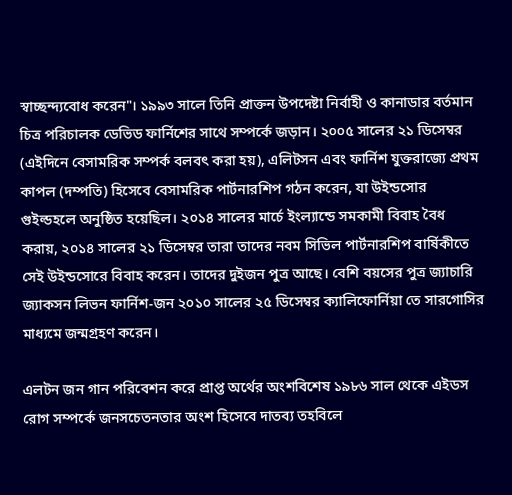স্বাচ্ছন্দ্যবোধ করেন"। ১৯৯৩ সালে তিনি প্রাক্তন উপদেষ্টা নির্বাহী ও কানাডার বর্তমান চিত্র পরিচালক ডেভিড ফার্নিশের সাথে সম্পর্কে জড়ান। ২০০৫ সালের ২১ ডিসেম্বর (এইদিনে বেসামরিক সম্পর্ক বলবৎ করা হয়), এলিটসন এবং ফার্নিশ যুক্তরাজ্যে প্রথম কাপল (দম্পতি) হিসেবে বেসামরিক পার্টনারশিপ গঠন করেন, যা উইন্ডসোর গুইল্ডহলে অনুষ্ঠিত হয়েছিল। ২০১৪ সালের মার্চে ইংল্যান্ডে সমকামী বিবাহ বৈধ করায়, ২০১৪ সালের ২১ ডিসেম্বর তারা তাদের নবম সিভিল পার্টনারশিপ বার্ষিকীতে সেই উইন্ডসোরে বিবাহ করেন। তাদের দুইজন পুত্র আছে। বেশি বয়সের পুত্র জ্যাচারি জ্যাকসন লিভন ফার্নিশ-জন ২০১০ সালের ২৫ ডিসেম্বর ক্যালিফোর্নিয়া তে সারগোসির মাধ্যমে জন্মগ্রহণ করেন।

এলটন জন গান পরিবেশন করে প্রাপ্ত অর্থের অংশবিশেষ ১৯৮৬ সাল থেকে এইডস রোগ সম্পর্কে জনসচেতনতার অংশ হিসেবে দাতব্য তহবিলে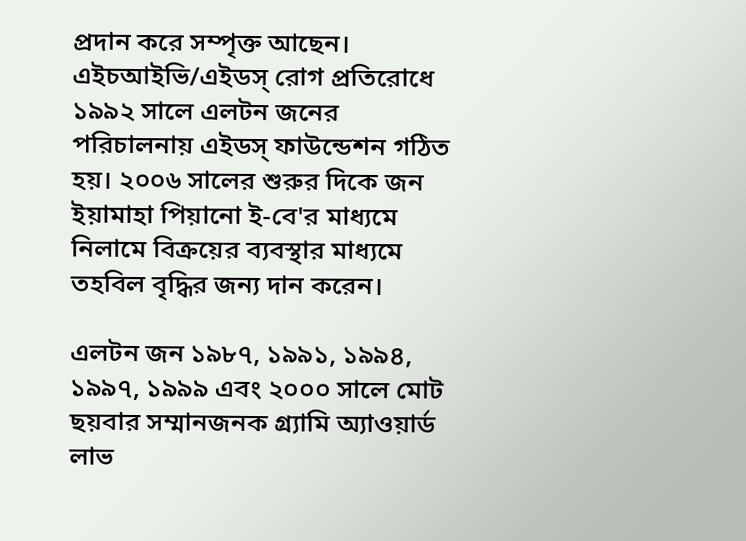প্রদান করে সম্পৃক্ত আছেন। এইচআইভি/এইডস্‌ রোগ প্রতিরোধে ১৯৯২ সালে এলটন জনের পরিচালনায় এইডস্‌ ফাউন্ডেশন গঠিত হয়। ২০০৬ সালের শুরুর দিকে জন ইয়ামাহা পিয়ানো ই-বে'র মাধ্যমে নিলামে বিক্রয়ের ব্যবস্থার মাধ্যমে তহবিল বৃদ্ধির জন্য দান করেন।

এলটন জন ১৯৮৭, ১৯৯১, ১৯৯৪, ১৯৯৭, ১৯৯৯ এবং ২০০০ সালে মোট ছয়বার সম্মানজনক গ্র্যামি অ্যাওয়ার্ড লাভ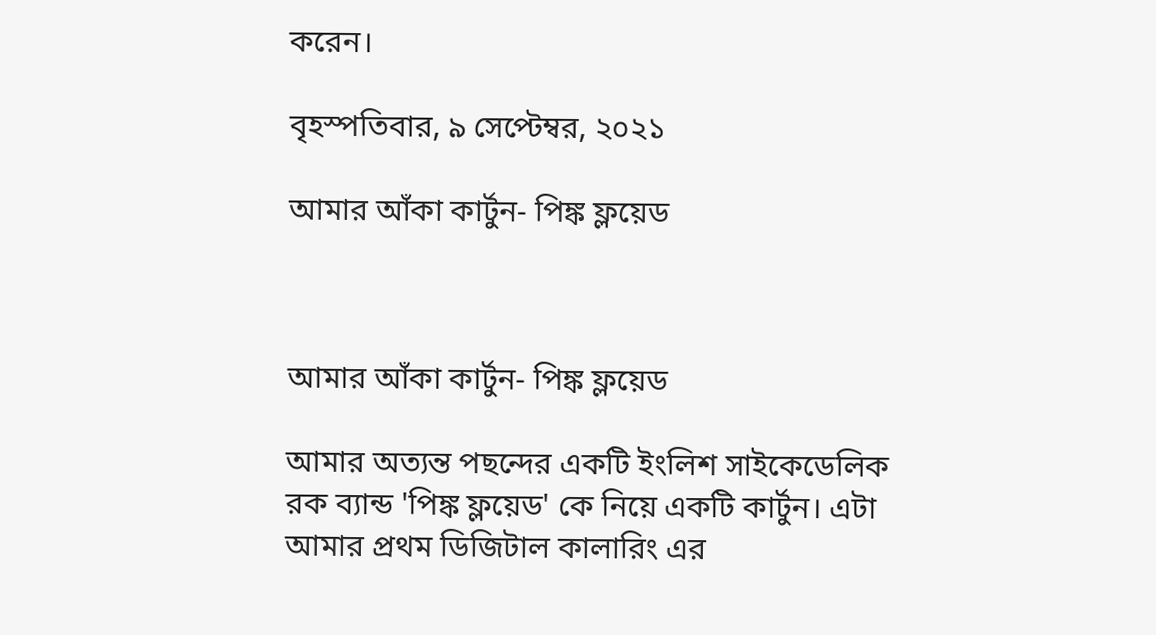করেন।

বৃহস্পতিবার, ৯ সেপ্টেম্বর, ২০২১

আমার আঁকা কার্টুন- পিঙ্ক ফ্লয়েড



আমার আঁকা কার্টুন- পিঙ্ক ফ্লয়েড

আমার অত্যন্ত পছন্দের একটি ইংলিশ সাইকেডেলিক রক ব্যান্ড 'পিঙ্ক ফ্লয়েড' কে নিয়ে একটি কার্টুন। এটা আমার প্রথম ডিজিটাল কালারিং এর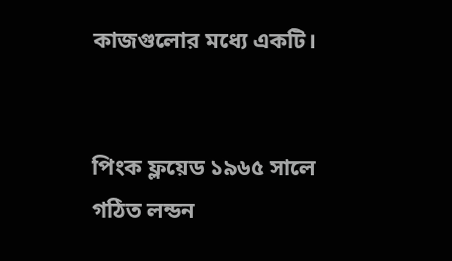কাজগুলোর মধ্যে একটি।


পিংক ফ্লয়েড ১৯৬৫ সালে গঠিত লন্ডন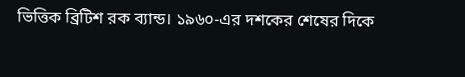ভিত্তিক ব্রিটিশ রক ব্যান্ড। ১৯৬০-এর দশকের শেষের দিকে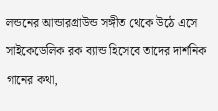লন্ডনের আন্ডারগ্রাউন্ড সঙ্গীত থেকে উঠে এসে সাইকেডেলিক রক ব্যান্ড হিসেবে তাদের দার্শনিক গানের কথা,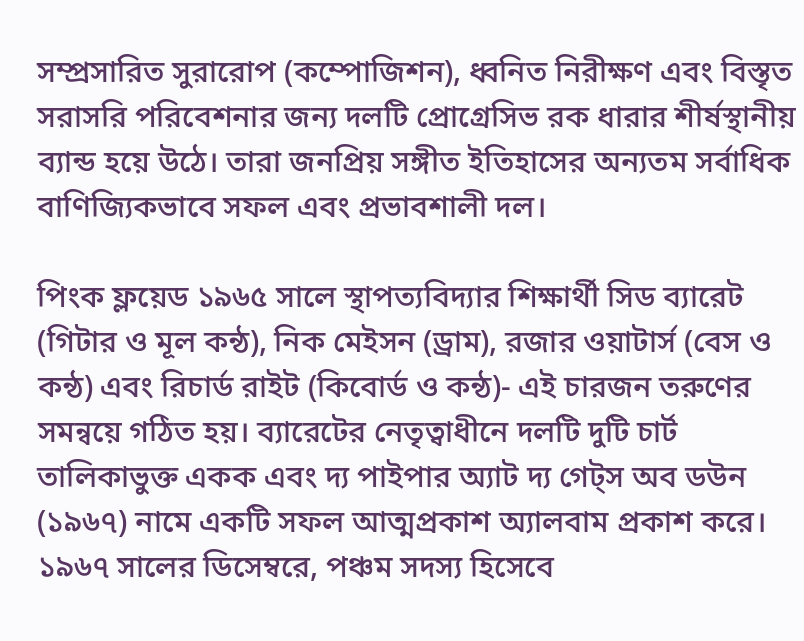সম্প্রসারিত সুরারোপ (কম্পোজিশন), ধ্বনিত নিরীক্ষণ এবং বিস্তৃত সরাসরি পরিবেশনার জন্য দলটি প্রোগ্রেসিভ রক ধারার শীর্ষস্থানীয় ব্যান্ড হয়ে উঠে। তারা জনপ্রিয় সঙ্গীত ইতিহাসের অন্যতম সর্বাধিক বাণিজ্যিকভাবে সফল এবং প্রভাবশালী দল।

পিংক ফ্লয়েড ১৯৬৫ সালে স্থাপত্যবিদ্যার শিক্ষার্থী সিড ব্যারেট (গিটার ও মূল কন্ঠ), নিক মেইসন (ড্রাম), রজার ওয়াটার্স (বেস ও কন্ঠ) এবং রিচার্ড রাইট (কিবোর্ড ও কন্ঠ)- এই চারজন তরুণের সমন্বয়ে গঠিত হয়। ব্যারেটের নেতৃত্বাধীনে দলটি দুটি চার্ট তালিকাভুক্ত একক এবং দ্য পাইপার অ্যাট দ্য গেট্‌স অব ডউন (১৯৬৭) নামে একটি সফল আত্মপ্রকাশ অ্যালবাম প্রকাশ করে। ১৯৬৭ সালের ডিসেম্বরে, পঞ্চম সদস্য হিসেবে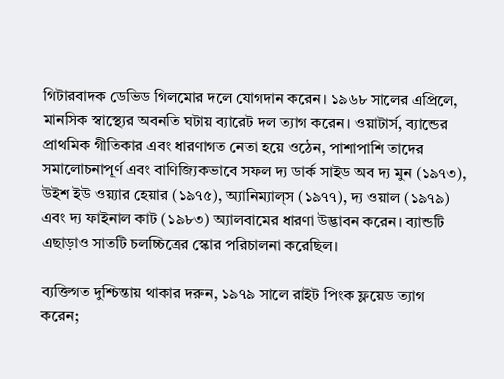গিটারবাদক ডেভিড গিলমোর দলে যোগদান করেন। ১৯৬৮ সালের এপ্রিলে, মানসিক স্বাস্থ্যের অবনতি ঘটায় ব্যারেট দল ত্যাগ করেন। ওয়াটার্স, ব্যান্ডের প্রাথমিক গীতিকার এবং ধারণাগত নেতা হয়ে ওঠেন, পাশাপাশি তাদের সমালোচনাপূর্ণ এবং বাণিজ্যিকভাবে সফল দ্য ডার্ক সাইড অব দ্য মুন (১৯৭৩), উইশ ইউ ওয়্যার হেয়ার (১৯৭৫), অ্যানিম্যাল্‌স (১৯৭৭), দ্য ওয়াল (১৯৭৯) এবং দ্য ফাইনাল কাট (১৯৮৩) অ্যালবামের ধারণা উদ্ভাবন করেন। ব্যান্ডটি এছাড়াও সাতটি চলচ্চিত্রের স্কোর পরিচালনা করেছিল।

ব্যক্তিগত দুশ্চিন্তায় থাকার দরুন, ১৯৭৯ সালে রাইট পিংক ফ্লয়েড ত্যাগ করেন;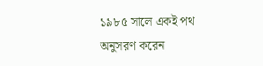১৯৮৫ সালে একই পথ অনুসরণ করেন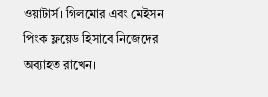ওয়াটার্স। গিলমোর এবং মেইসন পিংক ফ্লয়েড হিসাবে নিজেদের অব্যাহত রাখেন।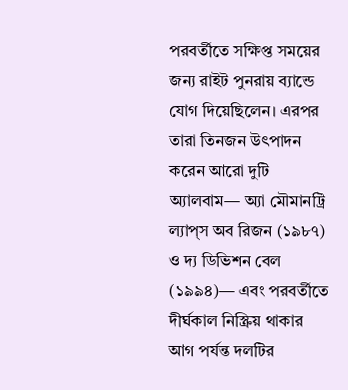পরবর্তীতে সক্ষিপ্ত সময়ের জন্য রাইট পুনরায় ব্যান্ডে যোগ দিয়েছিলেন। এরপর তারা তিনজন উৎপাদন করেন আরো দুটি অ্যালবাম— অ্যা মৌমানট্রি ল্যাপ্‌স অব রিজন (১৯৮৭) ও দ্য ডিভিশন বেল (১৯৯৪)— এবং পরবর্তীতে দীর্ঘকাল নিস্ক্রিয় থাকার আগ পর্যন্ত দলটির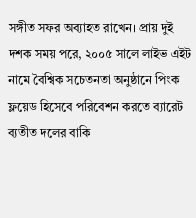সঙ্গীত সফর অব্যাহত রাখেন। প্রায় দুই দশক সময় পরে, ২০০৫ সালে লাইভ এইট নামে বৈশ্বিক সচেতনতা অনুষ্ঠানে পিংক ফ্লয়েড হিসেবে পরিবেশন করতে ব্যারেট ব্যতীত দলের বাকি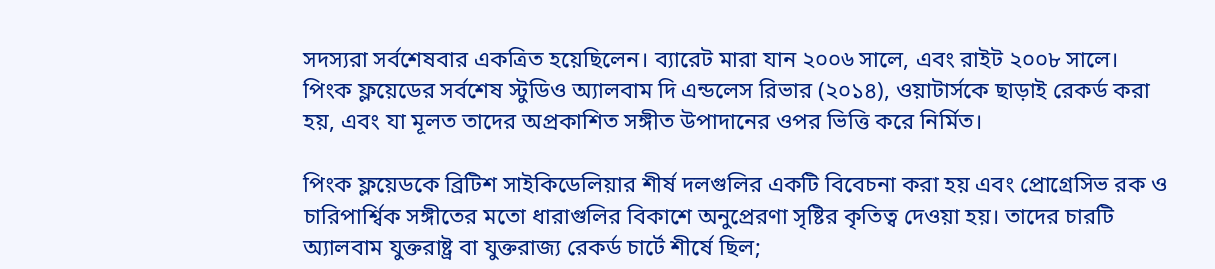সদস্যরা সর্বশেষবার একত্রিত হয়েছিলেন। ব্যারেট মারা যান ২০০৬ সালে, এবং রাইট ২০০৮ সালে। পিংক ফ্লয়েডের সর্বশেষ স্টুডিও অ্যালবাম দি এন্ডলেস রিভার (২০১৪), ওয়াটার্সকে ছাড়াই রেকর্ড করা হয়, এবং যা মূলত তাদের অপ্রকাশিত সঙ্গীত উপাদানের ওপর ভিত্তি করে নির্মিত।

পিংক ফ্লয়েডকে ব্রিটিশ সাইকিডেলিয়ার শীর্ষ দলগুলির একটি বিবেচনা করা হয় এবং প্রোগ্রেসিভ রক ও চারিপার্শ্বিক সঙ্গীতের মতো ধারাগুলির বিকাশে অনুপ্রেরণা সৃষ্টির কৃতিত্ব দেওয়া হয়। তাদের চারটি অ্যালবাম যুক্তরাষ্ট্র বা যুক্তরাজ্য রেকর্ড চার্টে শীর্ষে ছিল;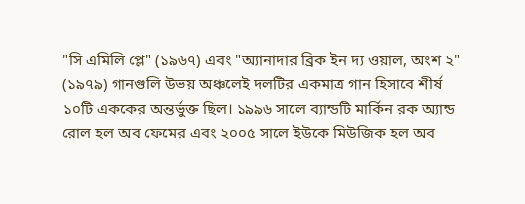"সি এমিলি প্লে" (১৯৬৭) এবং "অ্যানাদার ব্রিক ইন দ্য ওয়াল, অংশ ২" (১৯৭৯) গানগুলি উভয় অঞ্চলেই দলটির একমাত্র গান হিসাবে শীর্ষ ১০টি এককের অন্তর্ভুক্ত ছিল। ১৯৯৬ সালে ব্যান্ডটি মার্কিন রক অ্যান্ড রোল হল অব ফেমের এবং ২০০৫ সালে ইউকে মিউজিক হল অব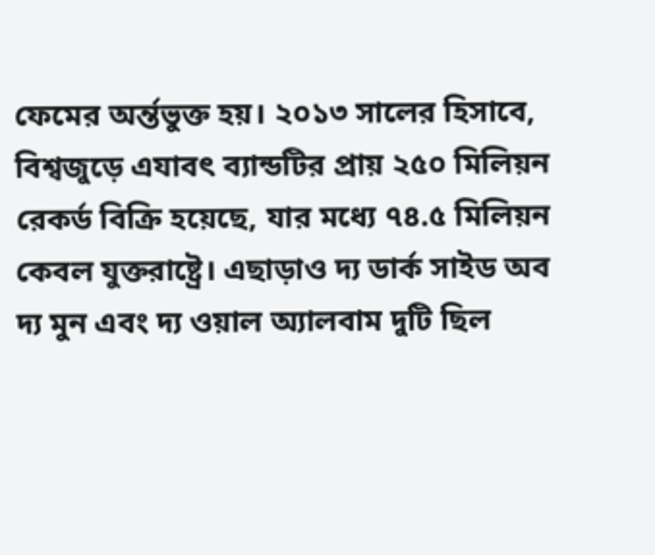ফেমের অর্ন্তভুক্ত হয়। ২০১৩ সালের হিসাবে, বিশ্বজুড়ে এযাবৎ ব্যান্ডটির প্রায় ২৫০ মিলিয়ন রেকর্ড বিক্রি হয়েছে, যার মধ্যে ৭৪.৫ মিলিয়ন কেবল যুক্তরাষ্ট্রে। এছাড়াও দ্য ডার্ক সাইড অব দ্য মুন এবং দ্য ওয়াল অ্যালবাম দুটি ছিল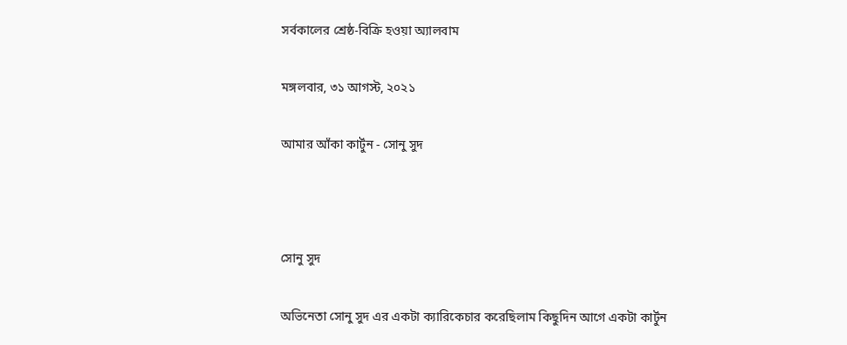সর্বকালের শ্রেষ্ঠ-বিক্রি হওয়া অ্যালবাম

মঙ্গলবার, ৩১ আগস্ট, ২০২১

আমার আঁকা কার্টুন - সোনু সুদ



সোনু সুদ

অভিনেতা সোনু সুদ এর একটা ক্যারিকেচার করেছিলাম কিছুদিন আগে একটা কার্টুন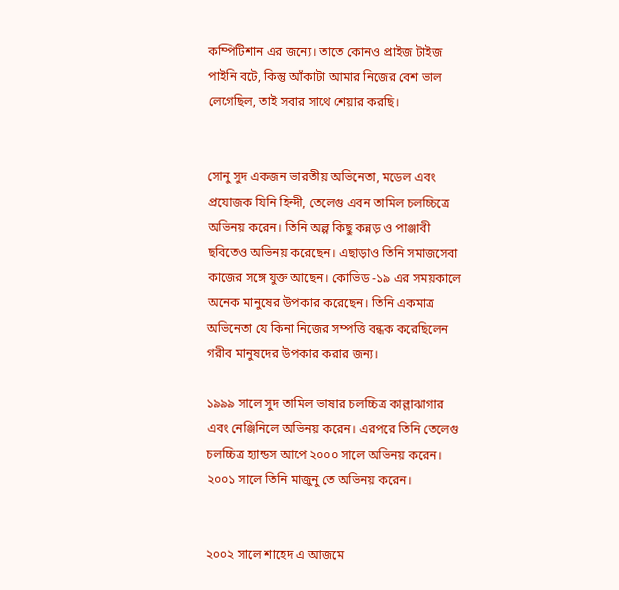কম্পিটিশান এর জন্যে। তাতে কোনও প্রাইজ টাইজ পাইনি বটে, কিন্তু আঁকাটা আমার নিজের বেশ ভাল লেগেছিল, তাই সবার সাথে শেয়ার করছি।


সোনু সুদ একজন ভারতীয় অভিনেতা, মডেল এবং প্রযোজক যিনি হিন্দী, তেলেগু এবন তামিল চলচ্চিত্রে অভিনয় করেন। তিনি অল্প কিছু কন্নড় ও পাঞ্জাবী ছবিতেও অভিনয় করেছেন। এছাড়াও তিনি সমাজসেবা কাজের সঙ্গে যুক্ত আছেন। কোভিড -১৯ এর সময়কালে অনেক মানুষের উপকার করেছেন। তিনি একমাত্র অভিনেতা যে কিনা নিজের সম্পত্তি বন্ধক করেছিলেন গরীব মানুষদের উপকার করার জন্য।

১৯৯৯ সালে সুদ তামিল ভাষার চলচ্চিত্র কাল্লাঝাগার এবং নেঞ্জিনিলে অভিনয় করেন। এরপরে তিনি তেলেগু চলচ্চিত্র হ্যান্ডস আপে ২০০০ সালে অভিনয় করেন। ২০০১ সালে তিনি মাজুনু তে অভিনয় করেন।


২০০২ সালে শাহেদ এ আজমে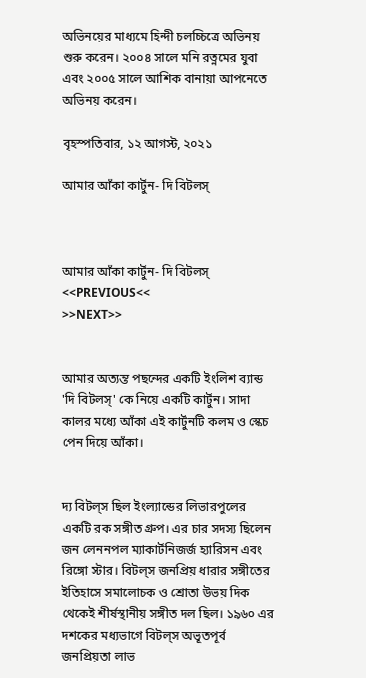অভিনয়ের মাধ্যমে হিন্দী চলচ্চিত্রে অভিনয় শুরু করেন। ২০০৪ সালে মনি রত্নমের যুবা এবং ২০০৫ সালে আশিক বানায়া আপনেতে অভিনয় করেন।

বৃহস্পতিবার, ১২ আগস্ট, ২০২১

আমার আঁকা কার্টুন- দি বিটলস্‌



আমার আঁকা কার্টুন- দি বিটলস্‌
<<PREVIOUS<<                                                        >>NEXT>>


আমার অত্যন্ত পছন্দের একটি ইংলিশ ব্যান্ড 'দি বিটলস্‌' কে নিয়ে একটি কার্টুন। সাদা কালর মধ্যে আঁকা এই কার্টুনটি কলম ও স্কেচ পেন দিয়ে আঁকা।


দ্য বিটল্‌স ছিল ইংল্যান্ডের লিভারপুলের একটি রক সঙ্গীত গ্রুপ। এর চার সদস্য ছিলেন জন লেননপল ম্যাকার্টনিজর্জ হ্যারিসন এবং রিঙ্গো স্টার। বিটল্‌স জনপ্রিয় ধারার সঙ্গীতের ইতিহাসে সমালোচক ও শ্রোতা উভয় দিক থেকেই শীর্ষস্থানীয় সঙ্গীত দল ছিল। ১৯৬০ এর দশকের মধ্যভাগে বিটল্‌স অভূতপূর্ব জনপ্রিয়তা লাভ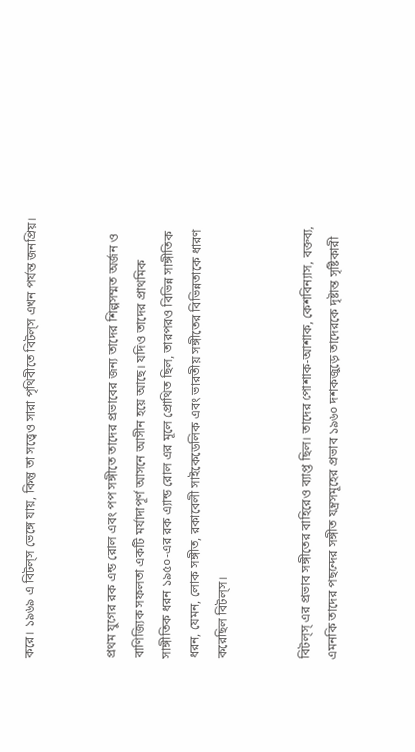করে। ১৯৬৯ এ বিটল্‌স ভেঙ্গে যায়, কিন্তু তা সত্ত্বেও সারা পৃথিবীতে বিটল্‌স এখন পর্যন্ত জনপ্রিয়।


প্রথম যুগের রক এন্ড রোল এবং পপ সঙ্গীতে তাদের প্রভাবের জন্য তাদের শিল্পসম্মত অর্জন ও বাণিজ্যিক সফলতা একটি মর্যাদাপূর্ণ আসনে আসীন হয়ে আছে। যদিও তাদের প্রাথমিক সাঙ্গীতিক ধরন ১৯৫০-এর রক এ্যান্ড রোল এর মূলে প্রোথিত ছিল, তারপরও বিভিন্ন সাঙ্গীতিক ধরন, যেমন, লোক সঙ্গীত, রকাবেলী সাইকেডেলিক এবং ভারতীয় সঙ্গীতের বিভিন্নতাকে ধারণ করেছিল বিটল্‌স।


বিটল্‌স্ এর প্রভাব সঙ্গীতের বাহিরেও ব্যাপ্ত ছিল। তাদের পোশাক-আশাক, কেশবিন্যাস, বক্তব্য, এমনকি তাদের পছন্দের সঙ্গীত যন্ত্রসমূহের প্রভাব ১৯৬০ দশকজুড়ে তাদেরকে দৃষ্টান্ত সৃষ্টিকারী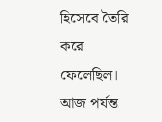হিসেবে তৈরি করে ফেলেছিল। আজ পর্যন্ত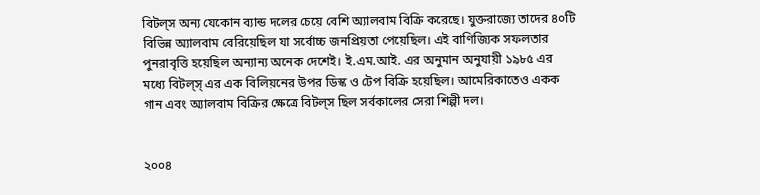বিটল্‌স অন্য যেকোন ব্যান্ড দলের চেয়ে বেশি অ্যালবাম বিক্রি করেছে। যুক্তরাজ্যে তাদের ৪০টি বিভিন্ন অ্যালবাম বেরিয়েছিল যা সর্বোচ্চ জনপ্রিয়তা পেয়েছিল। এই বাণিজ্যিক সফলতার পুনরাবৃত্তি হয়েছিল অন্যান্য অনেক দেশেই। ই.এম.আই. এর অনুমান অনুযায়ী ১৯৮৫ এর মধ্যে বিটল্‌স্ এর এক বিলিয়নের উপর ডিস্ক ও টেপ বিক্রি হয়েছিল। আমেরিকাতেও একক গান এবং অ্যালবাম বিক্রির ক্ষেত্রে বিটল্‌স ছিল সর্বকালের সেরা শিল্পী দল।


২০০৪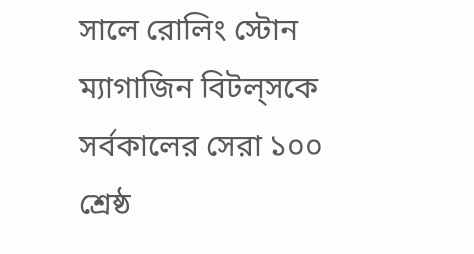সালে রোলিং স্টোন ম্যাগাজিন বিটল্‌সকে সর্বকালের সেরা ১০০ শ্রেষ্ঠ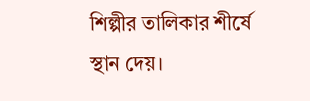শিল্পীর তালিকার শীর্ষে স্থান দেয়।